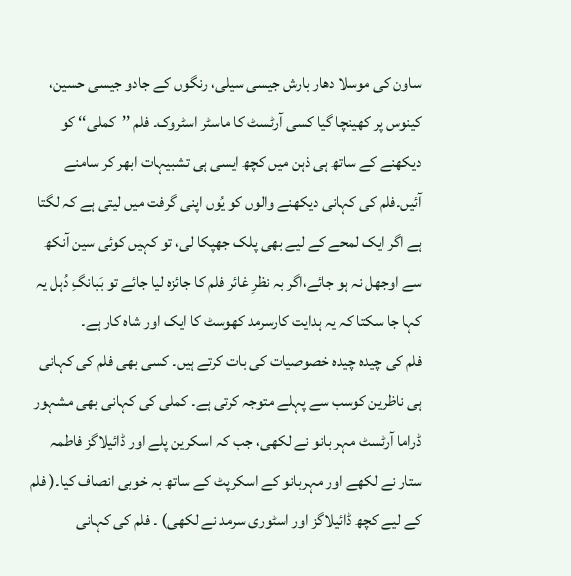ساون کی موسلا دھار بارش جیسی سیلی، رنگوں کے جادو جیسی حسین، کینوس پر کھینچا گیا کسی آرٹسٹ کا ماسٹر اسٹروک۔ فلم ’’کملی‘‘ کو دیکھنے کے ساتھ ہی ذہن میں کچھ ایسی ہی تشبیہات ابھر کر سامنے آئیں۔فلم کی کہانی دیکھنے والوں کو یُوں اپنی گرفت میں لیتی ہے کہ لگتا ہے اگر ایک لمحے کے لیے بھی پلک جھپکا لی، تو کہیں کوئی سین آنکھ سے اوجھل نہ ہو جائے،اگر بہ نظرِ غائر فلم کا جائزہ لیا جائے تو بَبانگِ دُہل یہ کہا جا سکتا کہ یہ ہدایت کارسرمد کھوسٹ کا ایک اور شاہ کار ہے۔
فلم کی چیدہ چیدہ خصوصیات کی بات کرتے ہیں۔ کسی بھی فلم کی کہانی ہی ناظرین کوسب سے پہلے متوجہ کرتی ہے۔ کملی کی کہانی بھی مشہور ڈراما آرٹسٹ مہر بانو نے لکھی، جب کہ اسکرین پلے اور ڈائیلاگز فاطمہ ستار نے لکھے اور مہربانو کے اسکرپٹ کے ساتھ بہ خوبی انصاف کیا۔( فلم کے لیے کچھ ڈائیلاگز اور اسٹوری سرمد نے لکھی) ۔ فلم کی کہانی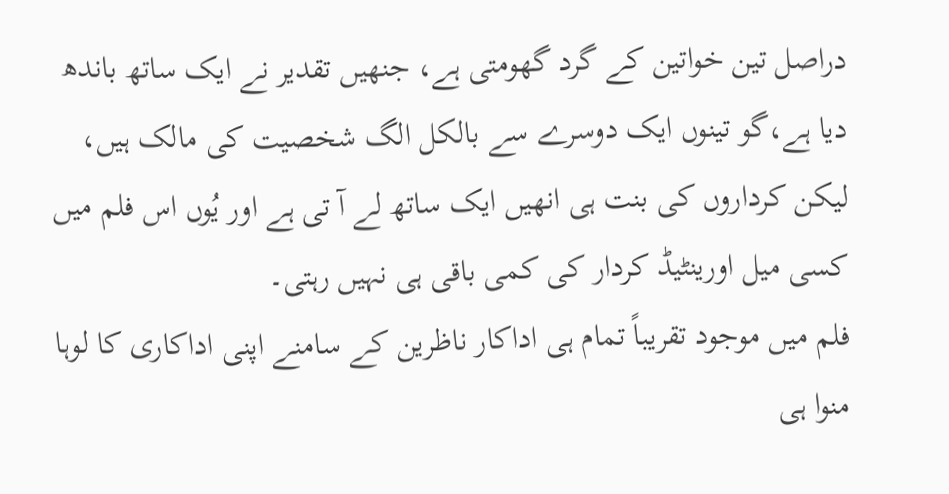دراصل تین خواتین کے گرد گھومتی ہے، جنھیں تقدیر نے ایک ساتھ باندھ دیا ہے،گو تینوں ایک دوسرے سے بالکل الگ شخصیت کی مالک ہیں، لیکن کرداروں کی بنت ہی انھیں ایک ساتھ لے آ تی ہے اور یُوں اس فلم میں کسی میل اورینٹیڈ کردار کی کمی باقی ہی نہیں رہتی۔
فلم میں موجود تقریباً تمام ہی اداکار ناظرین کے سامنے اپنی اداکاری کا لوہا منوا ہی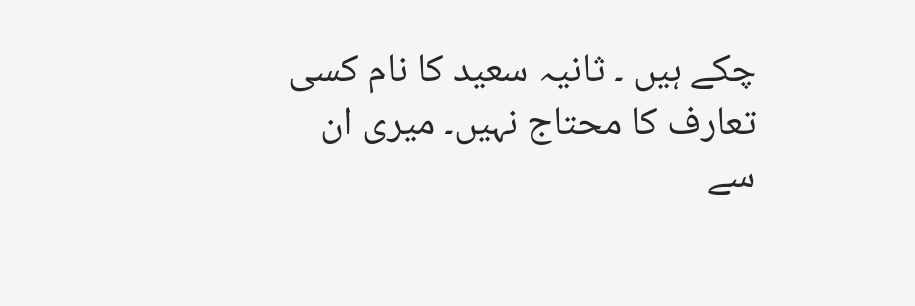چکے ہیں ۔ ثانیہ سعید کا نام کسی تعارف کا محتاج نہیں۔ میری ان سے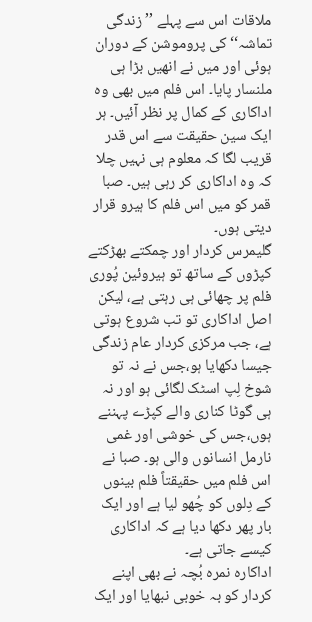ملاقات اس سے پہلے ’’ زندگی تماشہ‘‘ کی پروموشن کے دوران ہوئی اور میں نے انھیں بڑا ہی ملنسار پایا۔ اس فلم میں بھی وہ اداکاری کے کمال پر نظر آئیں۔ ہر ایک سین حقیقت سے اس قدر قریب لگا کہ معلوم ہی نہیں چلا کہ وہ اداکاری کر رہی ہیں۔ صبا قمر کو میں اس فلم کا ہیرو قرار دیتی ہوں۔
گلیمرس کردار اور چمکتے بھڑکتے کپڑوں کے ساتھ تو ہیروئین پُوری فلم پر چھائی ہی رہتی ہے، لیکن اصل اداکاری تو تب شروع ہوتی ہے، جب مرکزی کردار عام زندگی جیسا دکھایا ہو،جس نے نہ تو شوخ لِپ اسٹک لگائی ہو اور نہ ہی گوٹا کناری والے کپڑے پہننے ہوں،جس کی خوشی اور غمی نارمل انسانوں والی ہو۔ صبا نے اس فلم میں حقیقتاً فلم بینوں کے دِلوں کو چُھو لیا ہے اور ایک بار پھر دکھا دیا ہے کہ اداکاری کیسے جاتی ہے۔
اداکارہ نمرہ بُچہ نے بھی اپنے کردار کو بہ خوبی نبھایا اور ایک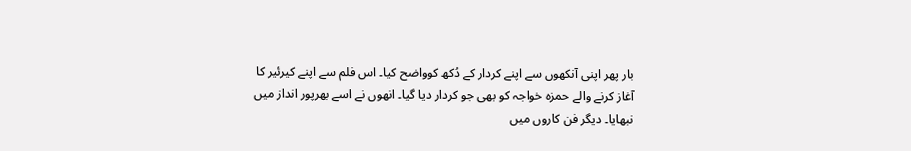بار پھر اپنی آنکھوں سے اپنے کردار کے دُکھ کوواضح کیا۔ اس فلم سے اپنے کیرئیر کا آغاز کرنے والے حمزہ خواجہ کو بھی جو کردار دیا گیا۔ انھوں نے اسے بھرپور انداز میں نبھایا۔ دیگر فن کاروں میں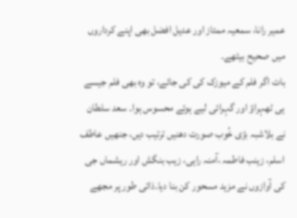عمیر رانا، سمعیہ ممتاز اور عدیل افضل بھی اپنے کرداروں میں صحیح بیٹھے۔
بات اگر فلم کے میوزک کی کی جائے، تو وہ بھی فلم جیسے ہی ٹھہراؤ اور گہرائی لیے ہوئے محسوس ہوا۔ سعد سلطان نے بلاشبہ بڑی خُوب صورت دھنیں ترتیب دیں، جنھیں عاطف اسلم، زینب فاطمہ ،آمنہ راہی، زیب بنگش اور ریشماں جی کی آوازوں نے مزید مسحور کن بنا دیا۔ذاتی طور پر مجھے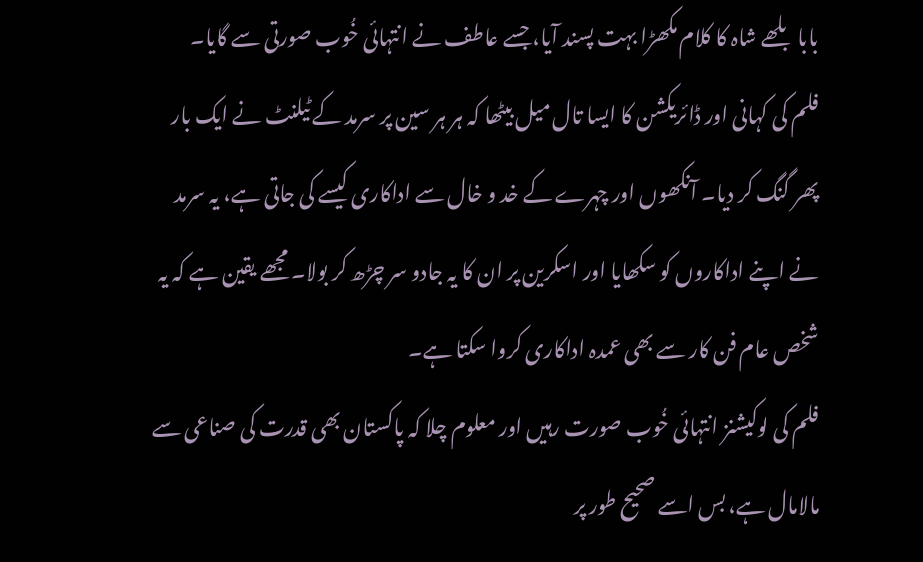بابا بلھے شاہ کا کلام مکھڑا بہت پسند آیا، جسے عاطف نے انتہائی خُوب صورتی سے گایا۔
فلم کی کہانی اور ڈائریکشن کا ایسا تال میل بیٹھا کہ ہر ہر سین پر سرمد کے ٹیلنٹ نے ایک بار پھر گنگ کر دیا۔ آنکھوں اور چہرے کے خد و خال سے اداکاری کیسے کی جاتی ہے، یہ سرمد نے اپنے اداکاروں کو سکھایا اور اسکرین پر ان کا یہ جادو سر چڑھ کر بولا۔ مجھے یقین ہے کہ یہ شخص عام فن کار سے بھی عمدہ اداکاری کروا سکتا ہے۔
فلم کی لوکیشنز انتہائی خُوب صورت رہیں اور معلوم چلا کہ پاکستان بھی قدرت کی صناعی سے مالامال ہے، بس اسے صحیح طور پر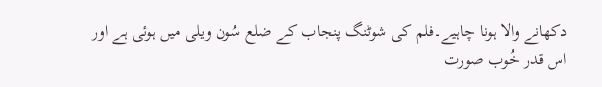دکھانے والا ہونا چاہیے۔فلم کی شوٹنگ پنجاب کے ضلع سُون ویلی میں ہوئی ہے اور اس قدر خُوب صورت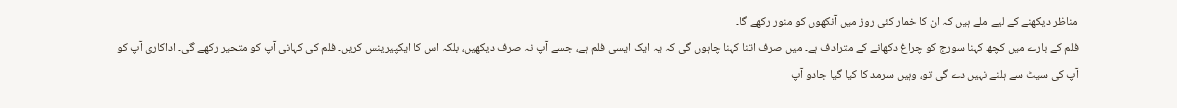مناظر دیکھنے کے لیے ملے ہیں کہ ان کا خمار کئی روز میں آنکھوں کو منور رکھے گا۔
فلم کے بارے میں کچھ کہنا سورج کو چراغ دکھانے کے مترادف ہے۔ میں صرف اتنا کہنا چاہوں گی کہ یہ ایک ایسی فلم ہے، جسے آپ نہ صرف دیکھیں، بلکہ اس کا ایکپیرینس کریں۔ فلم کی کہانی آپ کو متحیر رکھے گی۔ اداکاری آپ کو آپ کی سیٹ سے ہلنے نہیں دے گی تو، وہیں سرمد کا کیا گیا جادو آپ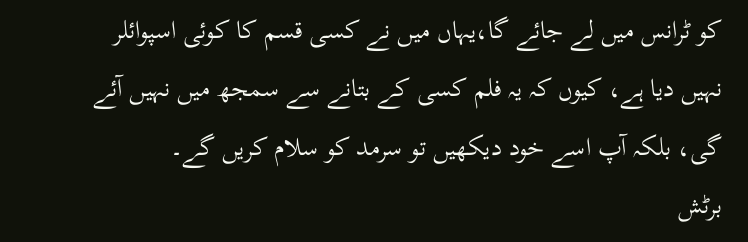کو ٹرانس میں لے جائے گا،یہاں میں نے کسی قسم کا کوئی اسپوائلر نہیں دیا ہے، کیوں کہ یہ فلم کسی کے بتانے سے سمجھ میں نہیں آئے گی، بلکہ آپ اسے خود دیکھیں تو سرمد کو سلام کریں گے۔
برٹش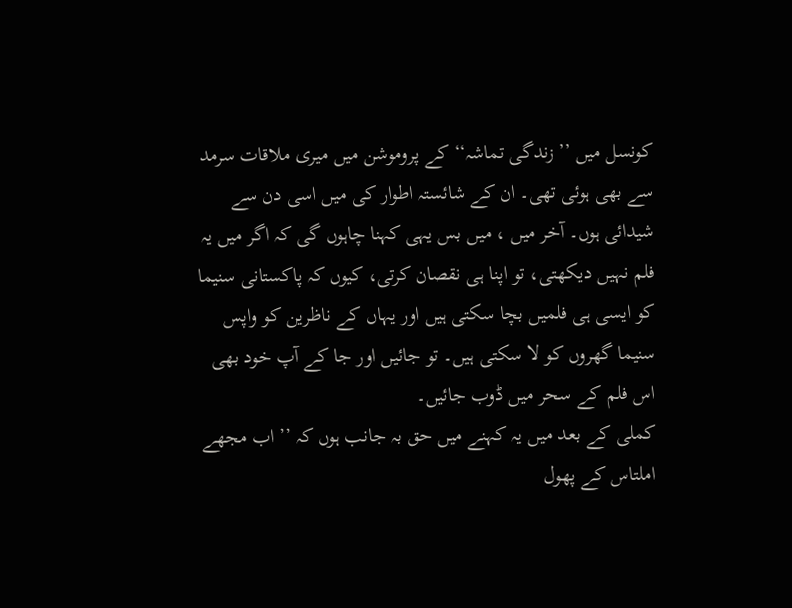کونسل میں ’’ زندگی تماشہ‘‘ کے پروموشن میں میری ملاقات سرمد سے بھی ہوئی تھی۔ ان کے شائستہ اطوار کی میں اسی دن سے شیدائی ہوں۔ آخر میں ، میں بس یہی کہنا چاہوں گی کہ اگر میں یہ فلم نہیں دیکھتی، تو اپنا ہی نقصان کرتی، کیوں کہ پاکستانی سنیما کو ایسی ہی فلمیں بچا سکتی ہیں اور یہاں کے ناظرین کو واپس سنیما گھروں کو لا سکتی ہیں۔ تو جائیں اور جا کے آپ خود بھی اس فلم کے سحر میں ڈوب جائیں۔
کملی کے بعد میں یہ کہنے میں حق بہ جانب ہوں کہ ’’ اب مجھے املتاس کے پھول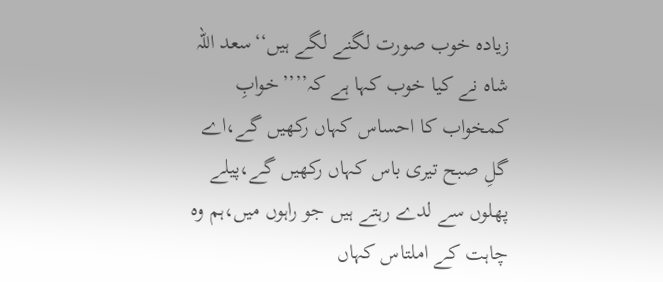زیادہ خوب صورت لگنے لگے ہیں‘‘سعد اللہ شاہ نے کیا خوب کہا ہے کہ’’’’خوابِ کمخواب کا احساس کہاں رکھیں گے،اے گلِ صبح تیری باس کہاں رکھیں گے،پیلے پھلوں سے لدے رہتے ہیں جو راہوں میں،ہم وہ چاہت کے املتاس کہاں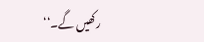رکھیں گے۔‘‘